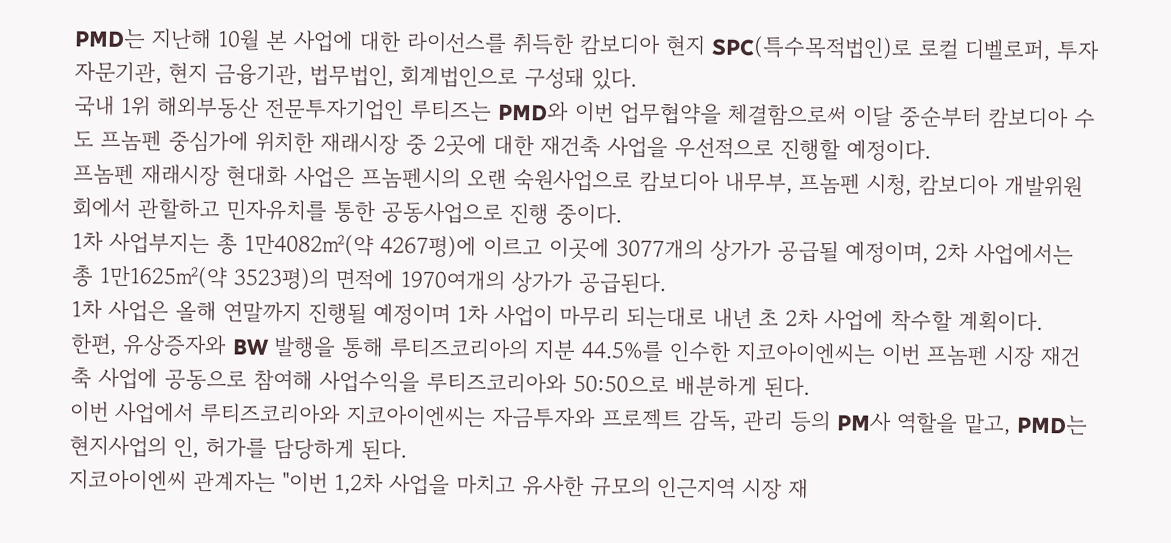PMD는 지난해 10월 본 사업에 대한 라이선스를 취득한 캄보디아 현지 SPC(특수목적법인)로 로컬 디벨로퍼, 투자 자문기관, 현지 금융기관, 법무법인, 회계법인으로 구성돼 있다.
국내 1위 해외부동산 전문투자기업인 루티즈는 PMD와 이번 업무협약을 체결함으로써 이달 중순부터 캄보디아 수도 프놈펜 중심가에 위치한 재래시장 중 2곳에 대한 재건축 사업을 우선적으로 진행할 예정이다.
프놈펜 재래시장 현대화 사업은 프놈펜시의 오랜 숙원사업으로 캄보디아 내무부, 프놈펜 시청, 캄보디아 개발위원회에서 관할하고 민자유치를 통한 공동사업으로 진행 중이다.
1차 사업부지는 총 1만4082㎡(약 4267평)에 이르고 이곳에 3077개의 상가가 공급될 예정이며, 2차 사업에서는 총 1만1625㎡(약 3523평)의 면적에 1970여개의 상가가 공급된다.
1차 사업은 올해 연말까지 진행될 예정이며 1차 사업이 마무리 되는대로 내년 초 2차 사업에 착수할 계획이다.
한편, 유상증자와 BW 발행을 통해 루티즈코리아의 지분 44.5%를 인수한 지코아이엔씨는 이번 프놈펜 시장 재건축 사업에 공동으로 참여해 사업수익을 루티즈코리아와 50:50으로 배분하게 된다.
이번 사업에서 루티즈코리아와 지코아이엔씨는 자금투자와 프로젝트 감독, 관리 등의 PM사 역할을 맡고, PMD는 현지사업의 인, 허가를 담당하게 된다.
지코아이엔씨 관계자는 "이번 1,2차 사업을 마치고 유사한 규모의 인근지역 시장 재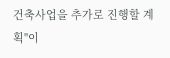건축사업을 추가로 진행할 계획"이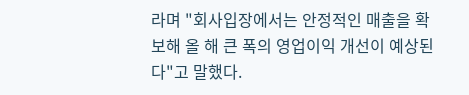라며 "회사입장에서는 안정적인 매출을 확보해 올 해 큰 폭의 영업이익 개선이 예상된다"고 말했다.